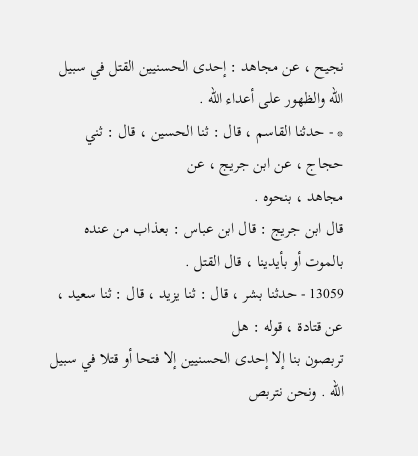نجيح ، عن مجاهد : إحدى الحسنيين القتل في سبيل الله والظهور على أعداء الله .
* - حدثنا القاسم ، قال : ثنا الحسين ، قال : ثني حجاج ، عن ابن جريج ، عن
مجاهد ، بنحوه .
قال ابن جريج : قال ابن عباس : بعذاب من عنده بالموت أو بأيدينا ، قال القتل .
13059 - حدثنا بشر ، قال : ثنا يزيد ، قال : ثنا سعيد ، عن قتادة ، قوله : هل
تربصون بنا إلا إحدى الحسنيين إلا فتحا أو قتلا في سبيل الله . ونحن نتربص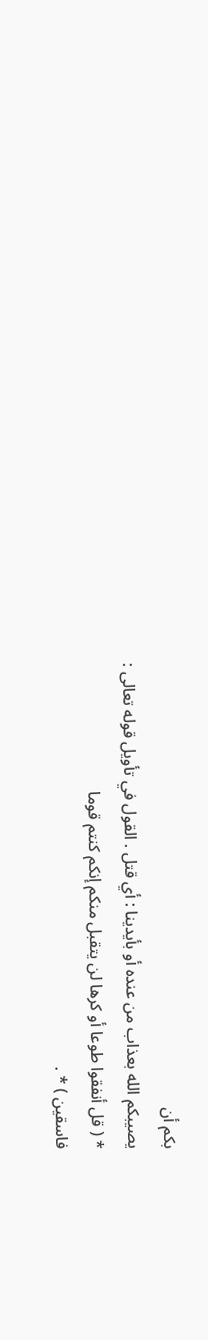بكم أن
يصيبكم الله بعذاب من عنده أو بأيدينا : أي قتل . القول في تأويل قوله تعالى :
* ( قل أنفقوا طوعا أو كرها لن يتقبل منكم إنكم كنتم قوما
فاسقين ) * .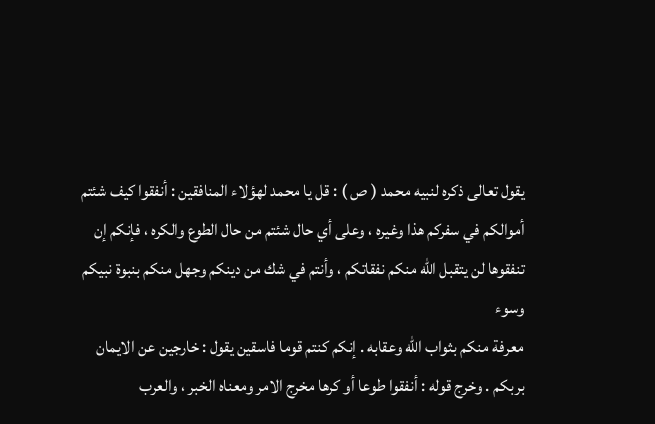يقول تعالى ذكره لنبيه محمد ( ص ) : قل يا محمد لهؤلاء المنافقين : أنفقوا كيف شئتم
أموالكم في سفركم هذا وغيره ، وعلى أي حال شئتم من حال الطوع والكره ، فإنكم إن
تنفقوها لن يتقبل الله منكم نفقاتكم ، وأنتم في شك من دينكم وجهل منكم بنبوة نبيكم وسوء
معرفة منكم بثواب الله وعقابه . إنكم كنتم قوما فاسقين يقول : خارجين عن الايمان
بربكم . وخرج قوله : أنفقوا طوعا أو كرها مخرج الامر ومعناه الخبر ، والعرب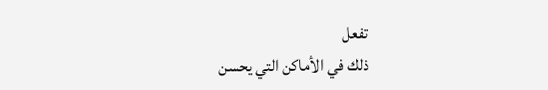تفعل
ذلك في الأماكن التي يحسن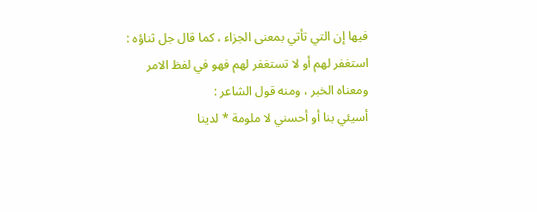فيها إن التي تأتي بمعنى الجزاء ، كما قال جل ثناؤه :
استغفر لهم أو لا تستغفر لهم فهو في لفظ الامر ومعناه الخبر ، ومنه قول الشاعر :
أسيئي بنا أو أحسني لا ملومة * لدينا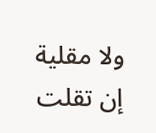ولا مقلية إن تقلت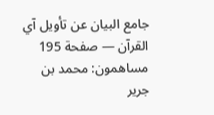جامع البيان عن تأويل آي القرآن — صفحة 195
مساهمون: محمد بن جرير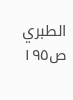الطبري
ص١٩٥